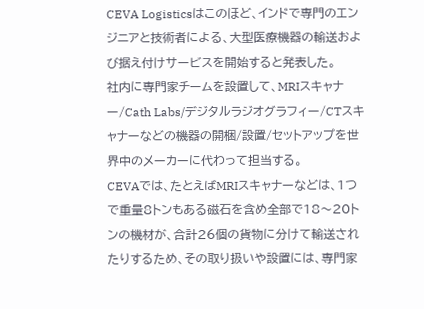CEVA Logisticsはこのほど、インドで専門のエンジニアと技術者による、大型医療機器の輸送および据え付けサービスを開始すると発表した。
社内に専門家チームを設置して、MRIスキャナー/Cath Labs/デジタルラジオグラフィー/CTスキャナーなどの機器の開梱/設置/セットアップを世界中のメーカーに代わって担当する。
CEVAでは、たとえばMRIスキャナーなどは、1つで重量8トンもある磁石を含め全部で18〜20トンの機材が、合計26個の貨物に分けて輸送されたりするため、その取り扱いや設置には、専門家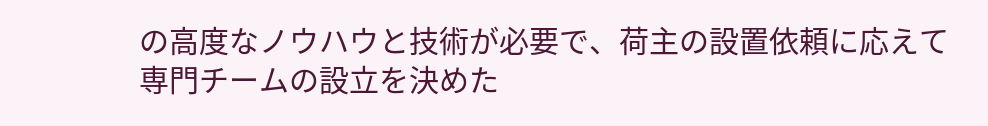の高度なノウハウと技術が必要で、荷主の設置依頼に応えて専門チームの設立を決めた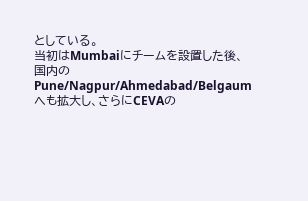としている。
当初はMumbaiにチームを設置した後、国内のPune/Nagpur/Ahmedabad/Belgaumへも拡大し、さらにCEVAの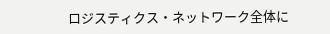ロジスティクス・ネットワーク全体に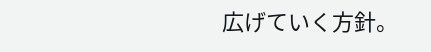広げていく方針。